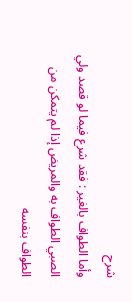شرح
وأما الطواف بالغير : فقد شرع فيما لو قصد ولي الصبي الطواف به والمريض إذا لم يتمكن من الطواف بنفسه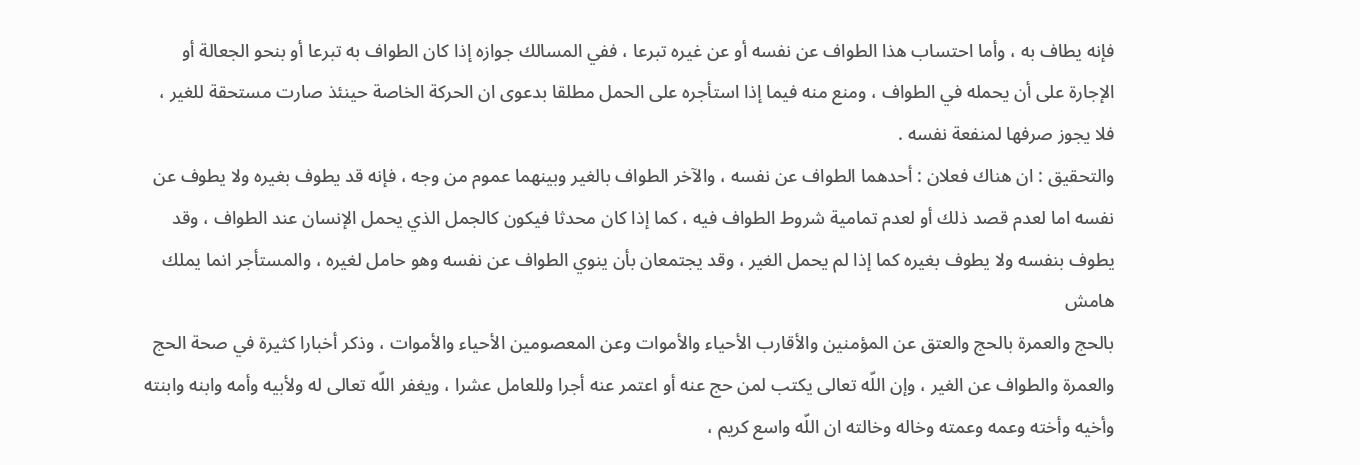فإنه يطاف به ، وأما احتساب هذا الطواف عن نفسه أو عن غيره تبرعا ، ففي المسالك جوازه إذا كان الطواف به تبرعا أو بنحو الجعالة أو الإجارة على أن يحمله في الطواف ، ومنع منه فيما إذا استأجره على الحمل مطلقا بدعوى ان الحركة الخاصة حينئذ صارت مستحقة للغير ، فلا يجوز صرفها لمنفعة نفسه .
والتحقيق : ان هناك فعلان : أحدهما الطواف عن نفسه ، والآخر الطواف بالغير وبينهما عموم من وجه ، فإنه قد يطوف بغيره ولا يطوف عن نفسه اما لعدم قصد ذلك أو لعدم تمامية شروط الطواف فيه ، كما إذا كان محدثا فيكون كالجمل الذي يحمل الإنسان عند الطواف ، وقد يطوف بنفسه ولا يطوف بغيره كما إذا لم يحمل الغير ، وقد يجتمعان بأن ينوي الطواف عن نفسه وهو حامل لغيره ، والمستأجر انما يملك
هامش
بالحج والعمرة بالحج والعتق عن المؤمنين والأقارب الأحياء والأموات وعن المعصومين الأحياء والأموات ، وذكر أخبارا كثيرة في صحة الحج والعمرة والطواف عن الغير ، وإن اللّه تعالى يكتب لمن حج عنه أو اعتمر عنه أجرا وللعامل عشرا ، ويغفر اللّه تعالى له ولأبيه وأمه وابنه وابنته وأخيه وأخته وعمه وعمته وخاله وخالته ان اللّه واسع كريم ،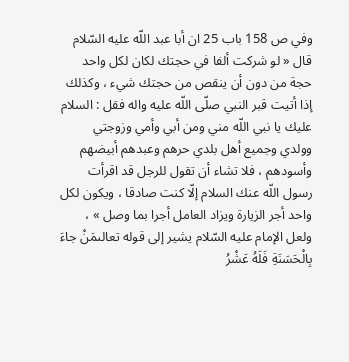وفي ص 158 باب 25 ان أبا عبد اللّه عليه السّلام قال « لو شركت ألفا في حجتك لكان لكل واحد حجة من دون أن ينقص من حجتك شيء ، وكذلك إذا أتيت قبر النبي صلّى اللّه عليه واله فقل : السلام عليك يا نبي اللّه مني ومن أبي وأمي وزوجتي وولدي وجميع أهل بلدي حرهم وعبدهم أبيضهم وأسودهم ، فلا تشاء أن تقول للرجل قد اقرأت رسول اللّه عنك السلام إلّا كنت صادقا ، ويكون لكل واحد أجر الزيارة ويزاد العامل أجرا بما وصل » ، ولعل الإمام عليه السّلام يشير إلى قوله تعالىمَنْ جاءَ بِالْحَسَنَةِ فَلَهُ عَشْرُ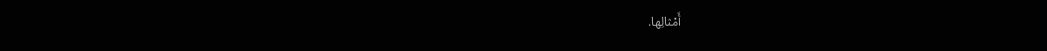أَمْثالِها.